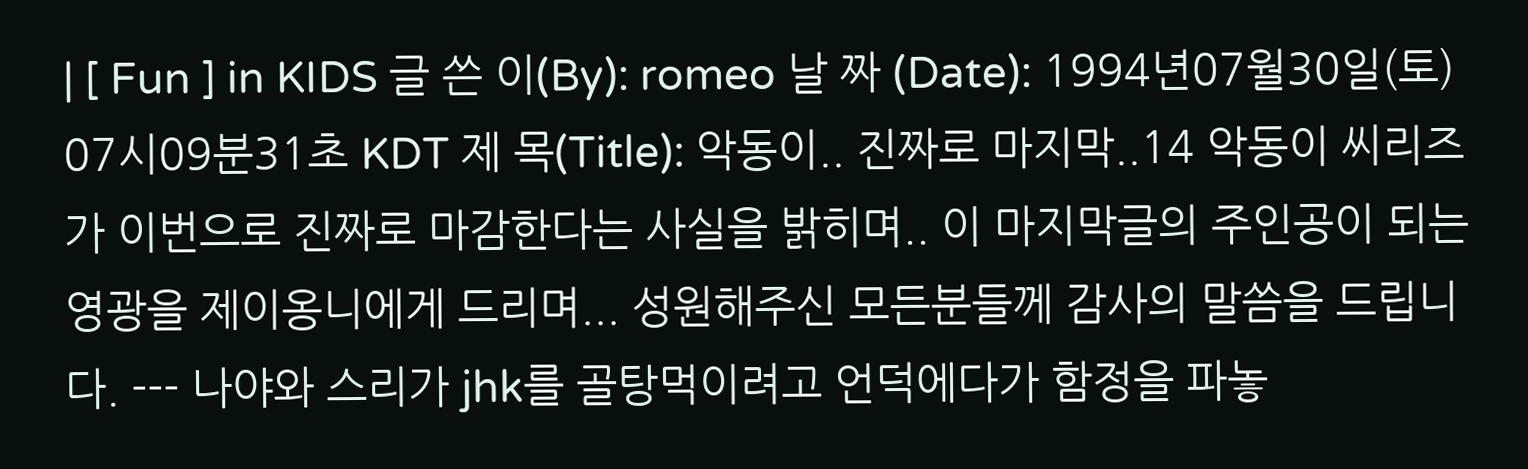| [ Fun ] in KIDS 글 쓴 이(By): romeo 날 짜 (Date): 1994년07월30일(토) 07시09분31초 KDT 제 목(Title): 악동이.. 진짜로 마지막..14 악동이 씨리즈가 이번으로 진짜로 마감한다는 사실을 밝히며.. 이 마지막글의 주인공이 되는 영광을 제이옹니에게 드리며... 성원해주신 모든분들께 감사의 말씀을 드립니다. --- 나야와 스리가 jhk를 골탕먹이려고 언덕에다가 함정을 파놓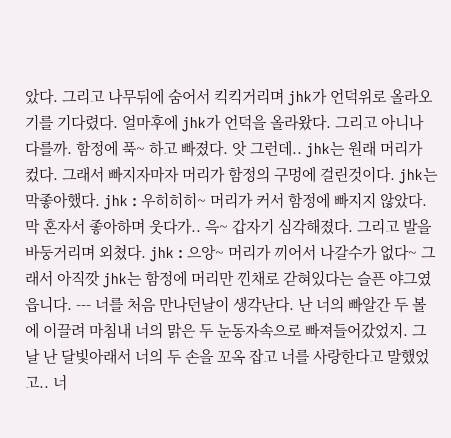았다. 그리고 나무뒤에 숨어서 킥킥거리며 jhk가 언덕위로 올라오기를 기다렸다. 얼마후에 jhk가 언덕을 올라왔다. 그리고 아니나 다를까. 함정에 푹~ 하고 빠졌다. 앗 그런데.. jhk는 원래 머리가 컸다. 그래서 빠지자마자 머리가 함정의 구멍에 걸린것이다. jhk는 막좋아했다. jhk : 우히히히~ 머리가 커서 함정에 빠지지 않았다. 막 혼자서 좋아하며 웃다가.. 윽~ 갑자기 심각해졌다. 그리고 발을 바둥거리며 외쳤다. jhk : 으앙~ 머리가 끼어서 나갈수가 없다~ 그래서 아직깟 jhk는 함정에 머리만 낀채로 갇혀있다는 슬픈 야그였읍니다. --- 너를 처음 만나던날이 생각난다. 난 너의 빠알간 두 볼에 이끌려 마침내 너의 맑은 두 눈동자속으로 빠져들어갔었지. 그날 난 달빛아래서 너의 두 손을 꼬옥 잡고 너를 사랑한다고 말했었고.. 너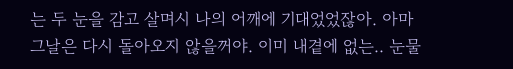는 두 눈을 감고 살며시 나의 어깨에 기대었었잖아. 아마 그날은 다시 돌아오지 않을꺼야. 이미 내곁에 없는.. 눈물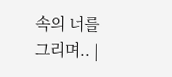속의 너를 그리며.. |